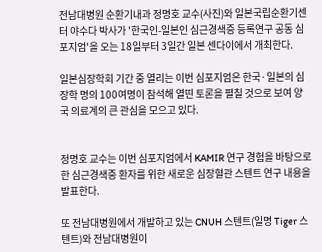전남대병원 순환기내과 정명호 교수(사진)와 일본국립순환기센터 야수다 박사가 '한국인-일본인 심근경색증 등록연구 공동 심포지엄'을 오는 18일부터 3일간 일본 센다이에서 개최한다.

일본심장학회 기간 중 열리는 이번 심포지엄은 한국·일본의 심장학 명의 100여명이 참석해 열띤 토론을 펼칠 것으로 보여 양국 의료계의 큰 관심을 모으고 있다.


정명호 교수는 이번 심포지엄에서 KAMIR 연구 경험을 바탕으로 한 심근경색증 환자를 위한 새로운 심장혈관 스텐트 연구 내용을 발표한다.

또 전남대병원에서 개발하고 있는 CNUH 스텐트(일명 Tiger 스텐트)와 전남대병원이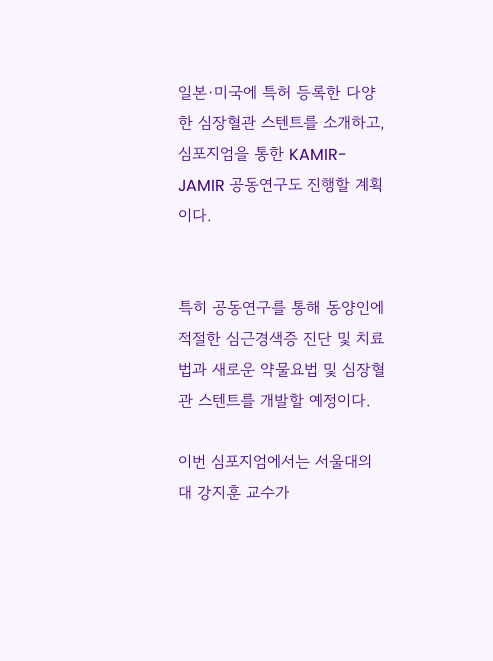일본·미국에 특허 등록한 다양한 심장혈관 스텐트를 소개하고, 심포지엄을 통한 KAMIR-JAMIR 공동연구도 진행할 계획이다.


특히 공동연구를 통해 동양인에 적절한 심근경색증 진단 및 치료법과 새로운 약물요법 및 심장혈관 스텐트를 개발할 예정이다.

이번 심포지엄에서는 서울대의대 강지훈 교수가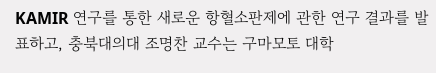KAMIR 연구를 통한 새로운 항혈소판제에 관한 연구 결과를 발표하고, 충북대의대 조명찬 교수는 구마모토 대학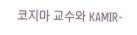코지마 교수와 KAMIR-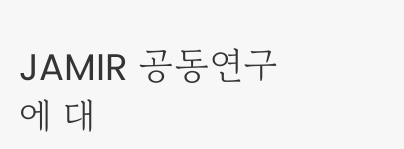JAMIR 공동연구에 대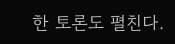한 토론도 펼친다.